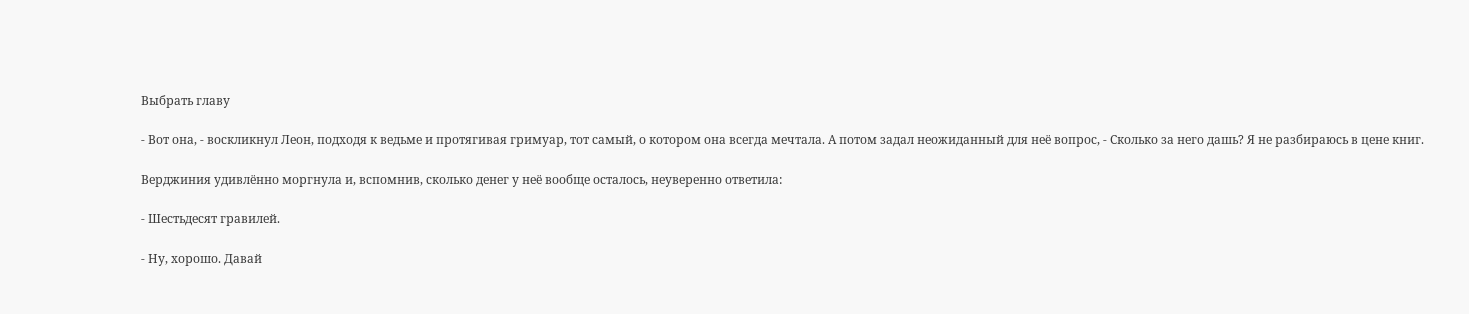Выбрать главу

- Вот она, - воскликнул Леон, подходя к ведьме и протягивая гримуар, тот самый, о котором она всегда мечтала. А потом задал неожиданный для неё вопрос, - Сколько за него дашь? Я не разбираюсь в цене книг.

Верджиния удивлённо моргнула и, вспомнив, сколько денег у неё вообще осталось, неуверенно ответила:

- Шестьдесят гравилей.

- Ну, хорошо. Давай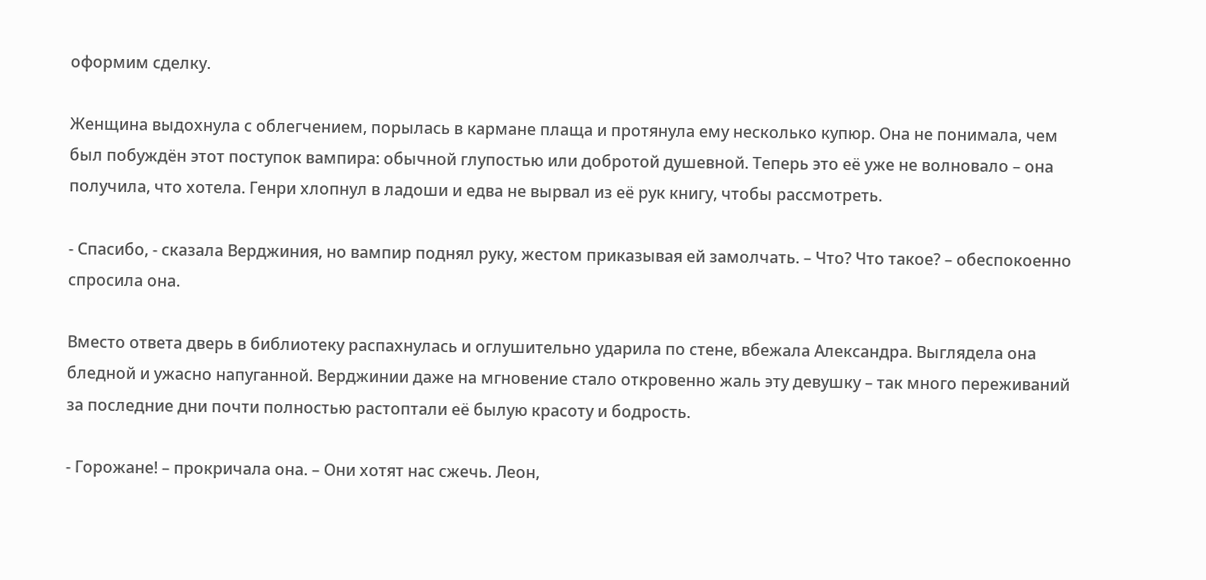оформим сделку.

Женщина выдохнула с облегчением, порылась в кармане плаща и протянула ему несколько купюр. Она не понимала, чем был побуждён этот поступок вампира: обычной глупостью или добротой душевной. Теперь это её уже не волновало – она получила, что хотела. Генри хлопнул в ладоши и едва не вырвал из её рук книгу, чтобы рассмотреть.

- Спасибо, - сказала Верджиния, но вампир поднял руку, жестом приказывая ей замолчать. – Что? Что такое? – обеспокоенно спросила она.

Вместо ответа дверь в библиотеку распахнулась и оглушительно ударила по стене, вбежала Александра. Выглядела она бледной и ужасно напуганной. Верджинии даже на мгновение стало откровенно жаль эту девушку – так много переживаний за последние дни почти полностью растоптали её былую красоту и бодрость.

- Горожане! – прокричала она. – Они хотят нас сжечь. Леон,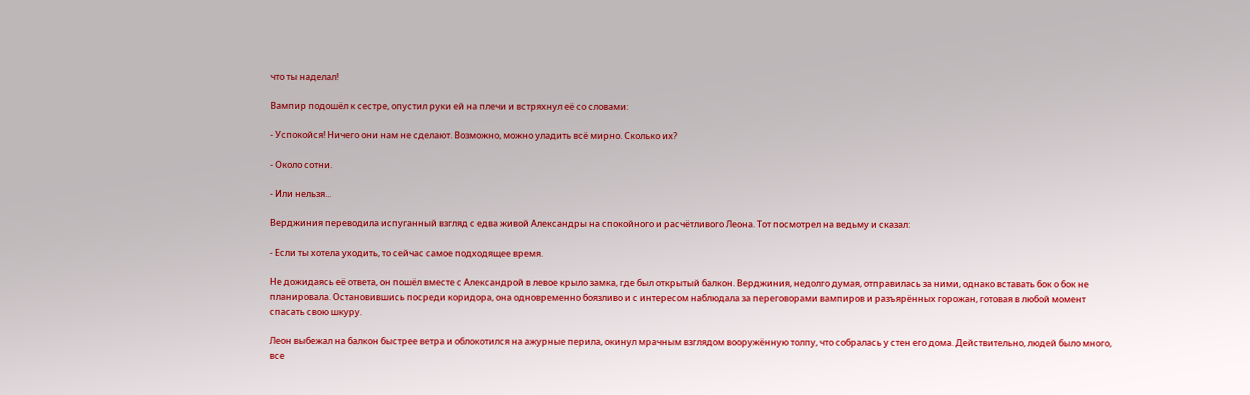что ты наделал!

Вампир подошёл к сестре, опустил руки ей на плечи и встряхнул её со словами:

- Успокойся! Ничего они нам не сделают. Возможно, можно уладить всё мирно. Сколько их?

- Около сотни.

- Или нельзя...

Верджиния переводила испуганный взгляд с едва живой Александры на спокойного и расчётливого Леона. Тот посмотрел на ведьму и сказал:

- Если ты хотела уходить, то сейчас самое подходящее время.

Не дожидаясь её ответа, он пошёл вместе с Александрой в левое крыло замка, где был открытый балкон. Верджиния, недолго думая, отправилась за ними, однако вставать бок о бок не планировала. Остановившись посреди коридора, она одновременно боязливо и с интересом наблюдала за переговорами вампиров и разъярённых горожан, готовая в любой момент спасать свою шкуру.

Леон выбежал на балкон быстрее ветра и облокотился на ажурные перила, окинул мрачным взглядом вооружённую толпу, что собралась у стен его дома. Действительно, людей было много, все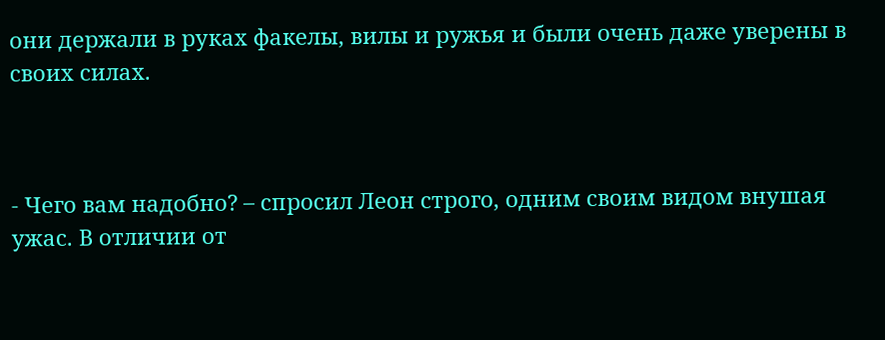они держали в руках факелы, вилы и ружья и были очень даже уверены в своих силах.



- Чего вам надобно? – спросил Леон строго, одним своим видом внушая ужас. В отличии от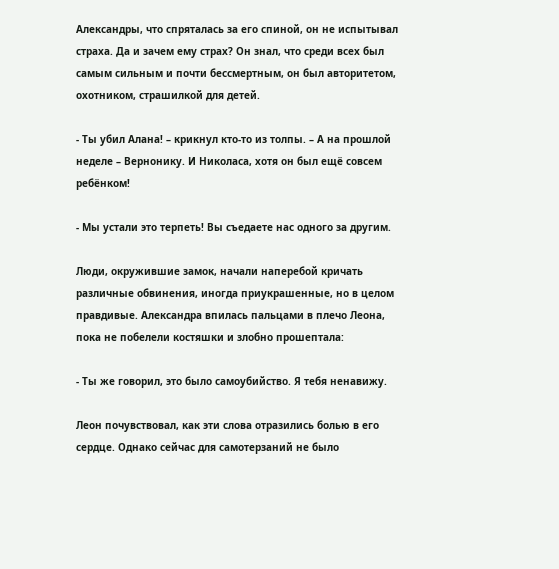Александры, что спряталась за его спиной, он не испытывал страха. Да и зачем ему страх? Он знал, что среди всех был самым сильным и почти бессмертным, он был авторитетом, охотником, страшилкой для детей.

- Ты убил Алана! – крикнул кто-то из толпы. – А на прошлой неделе – Вернонику. И Николаса, хотя он был ещё совсем ребёнком!

- Мы устали это терпеть! Вы съедаете нас одного за другим.

Люди, окружившие замок, начали наперебой кричать различные обвинения, иногда приукрашенные, но в целом правдивые. Александра впилась пальцами в плечо Леона, пока не побелели костяшки и злобно прошептала:

- Ты же говорил, это было самоубийство. Я тебя ненавижу.

Леон почувствовал, как эти слова отразились болью в его сердце. Однако сейчас для самотерзаний не было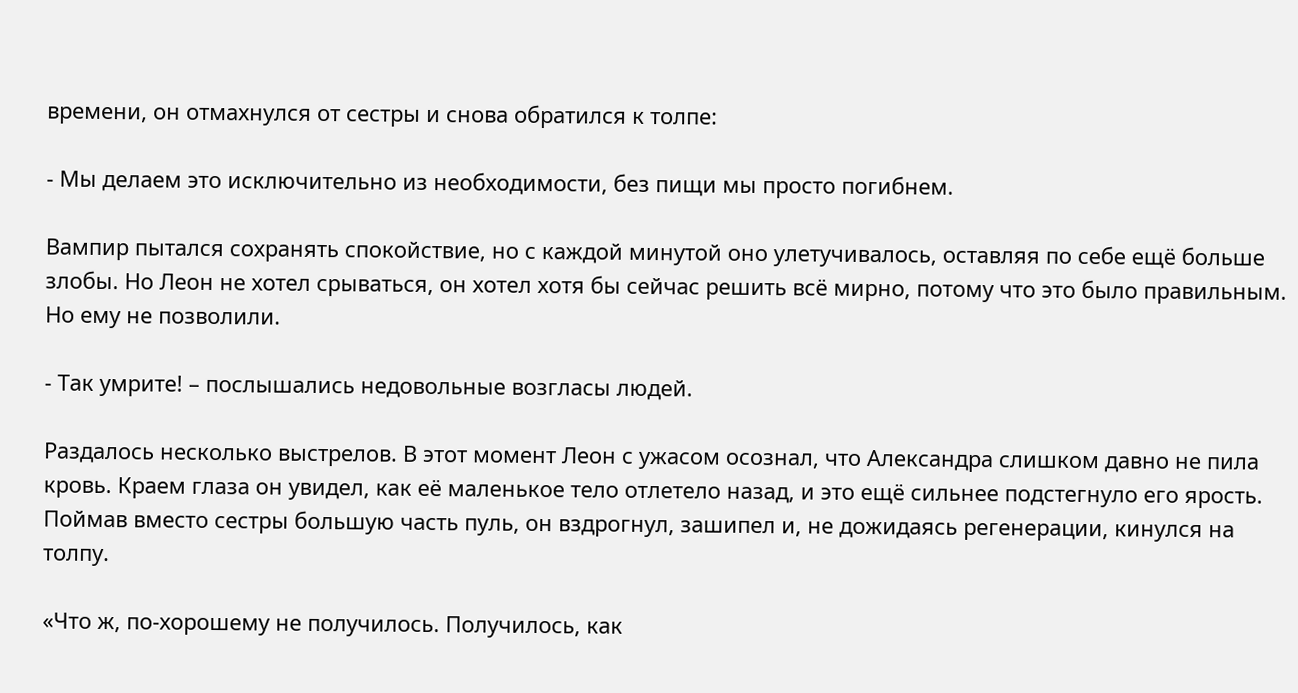времени, он отмахнулся от сестры и снова обратился к толпе:

- Мы делаем это исключительно из необходимости, без пищи мы просто погибнем.

Вампир пытался сохранять спокойствие, но с каждой минутой оно улетучивалось, оставляя по себе ещё больше злобы. Но Леон не хотел срываться, он хотел хотя бы сейчас решить всё мирно, потому что это было правильным. Но ему не позволили.

- Так умрите! – послышались недовольные возгласы людей.

Раздалось несколько выстрелов. В этот момент Леон с ужасом осознал, что Александра слишком давно не пила кровь. Краем глаза он увидел, как её маленькое тело отлетело назад, и это ещё сильнее подстегнуло его ярость. Поймав вместо сестры большую часть пуль, он вздрогнул, зашипел и, не дожидаясь регенерации, кинулся на толпу.

«Что ж, по-хорошему не получилось. Получилось, как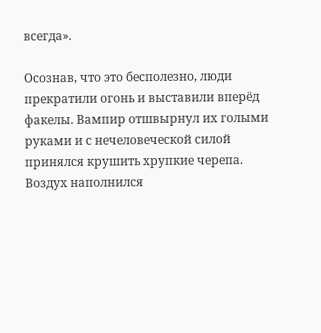всегда».

Осознав, что это бесполезно, люди прекратили огонь и выставили вперёд факелы. Вампир отшвырнул их голыми руками и с нечеловеческой силой принялся крушить хрупкие черепа. Воздух наполнился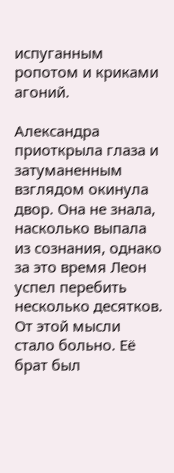испуганным ропотом и криками агоний.

Александра приоткрыла глаза и затуманенным взглядом окинула двор. Она не знала, насколько выпала из сознания, однако за это время Леон успел перебить несколько десятков. От этой мысли стало больно. Её брат был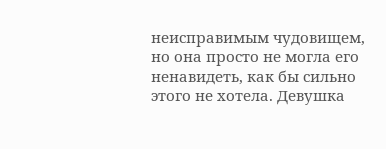неисправимым чудовищем, но она просто не могла его ненавидеть, как бы сильно этого не хотела. Девушка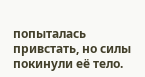попыталась привстать, но силы покинули её тело.